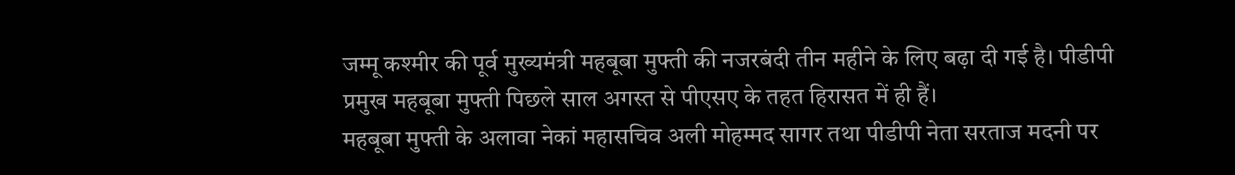जम्मू कश्मीर की पूर्व मुख्यमंत्री महबूबा मुफ्ती की नजरबंदी तीन महीने के लिए बढ़ा दी गई है। पीडीपी प्रमुख महबूबा मुफ्ती पिछले साल अगस्त से पीएसए के तहत हिरासत में ही हैं।
महबूबा मुफ्ती के अलावा नेकां महासचिव अली मोहम्मद सागर तथा पीडीपी नेता सरताज मदनी पर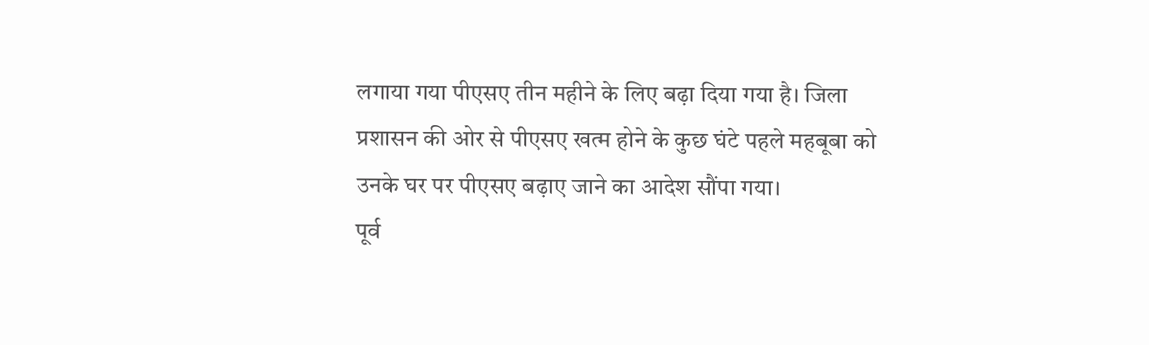लगाया गया पीएसए तीन महीने के लिए बढ़ा दिया गया है। जिला प्रशासन की ओर से पीएसए खत्म होने के कुछ घंटे पहले महबूबा को उनके घर पर पीएसए बढ़ाए जाने का आदेश सौंपा गया।
पूर्व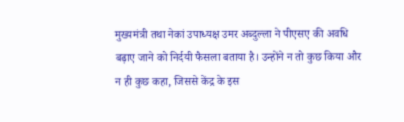मुख्यमंत्री तथा नेकां उपाध्यक्ष उमर अब्दुल्ला ने पीएसए की अवधि बढ़ाए जाने को निर्दयी फैसला बताया है। उन्होंने न तो कुछ किया और न ही कुछ कहा, जिससे केंद्र के इस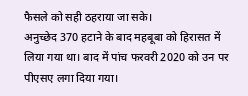फैसले को सही ठहराया जा सके।
अनुच्छेद 370 हटाने के बाद महबूबा को हिरासत में लिया गया था। बाद में पांच फरवरी 2020 को उन पर पीएसए लगा दिया गया।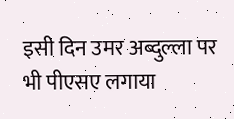इसी दिन उमर अब्दुल्ला पर भी पीएसए लगाया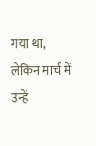गया था, लेकिन मार्च में उन्हें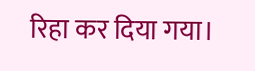रिहा कर दिया गया।